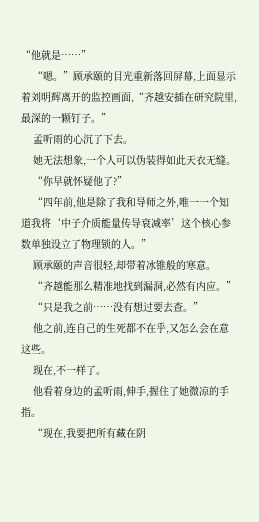“他就是……”
    “嗯。”顾承颐的目光重新落回屏幕,上面显示着刘明辉离开的监控画面,“齐越安插在研究院里,最深的一颗钉子。”
    孟听雨的心沉了下去。
    她无法想象,一个人可以伪装得如此天衣无缝。
    “你早就怀疑他了?”
    “四年前,他是除了我和导师之外,唯一一个知道我将‘中子介质能量传导衰减率’这个核心参数单独设立了物理锁的人。”
    顾承颐的声音很轻,却带着冰锥般的寒意。
    “齐越能那么精准地找到漏洞,必然有内应。”
    “只是我之前……没有想过要去查。”
    他之前,连自己的生死都不在乎,又怎么会在意这些。
    现在,不一样了。
    他看着身边的孟听雨,伸手,握住了她微凉的手指。
    “现在,我要把所有藏在阴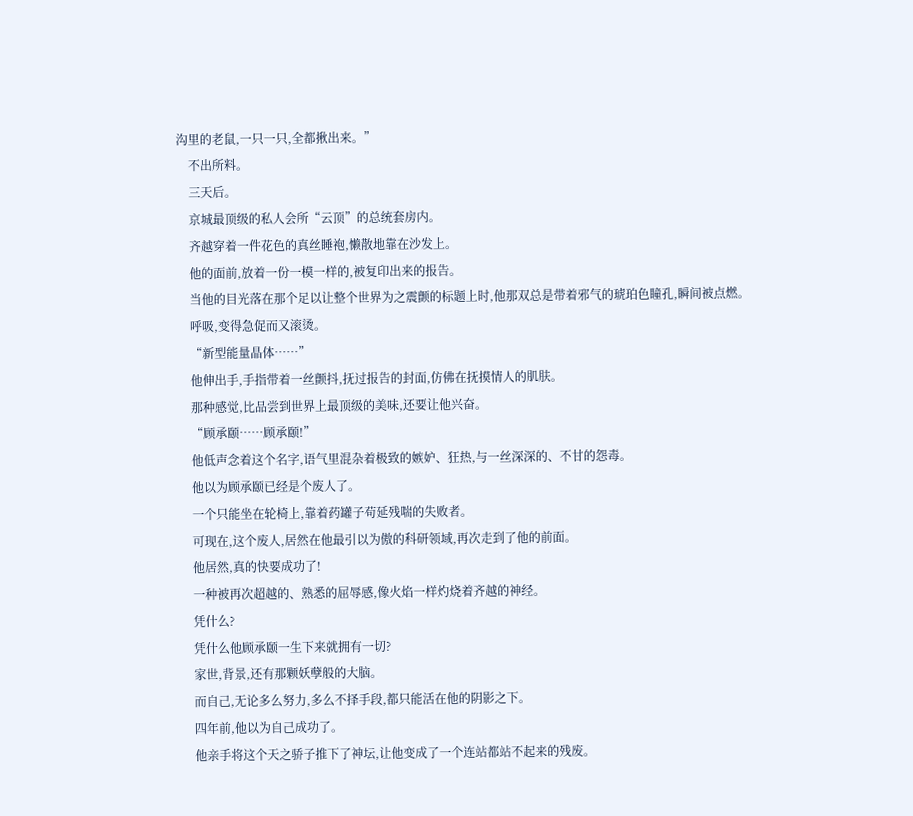沟里的老鼠,一只一只,全都揪出来。”
    不出所料。
    三天后。
    京城最顶级的私人会所“云顶”的总统套房内。
    齐越穿着一件花色的真丝睡袍,懒散地靠在沙发上。
    他的面前,放着一份一模一样的,被复印出来的报告。
    当他的目光落在那个足以让整个世界为之震颤的标题上时,他那双总是带着邪气的琥珀色瞳孔,瞬间被点燃。
    呼吸,变得急促而又滚烫。
    “新型能量晶体……”
    他伸出手,手指带着一丝颤抖,抚过报告的封面,仿佛在抚摸情人的肌肤。
    那种感觉,比品尝到世界上最顶级的美味,还要让他兴奋。
    “顾承颐……顾承颐!”
    他低声念着这个名字,语气里混杂着极致的嫉妒、狂热,与一丝深深的、不甘的怨毒。
    他以为顾承颐已经是个废人了。
    一个只能坐在轮椅上,靠着药罐子苟延残喘的失败者。
    可现在,这个废人,居然在他最引以为傲的科研领域,再次走到了他的前面。
    他居然,真的快要成功了!
    一种被再次超越的、熟悉的屈辱感,像火焰一样灼烧着齐越的神经。
    凭什么?
    凭什么他顾承颐一生下来就拥有一切?
    家世,背景,还有那颗妖孽般的大脑。
    而自己,无论多么努力,多么不择手段,都只能活在他的阴影之下。
    四年前,他以为自己成功了。
    他亲手将这个天之骄子推下了神坛,让他变成了一个连站都站不起来的残废。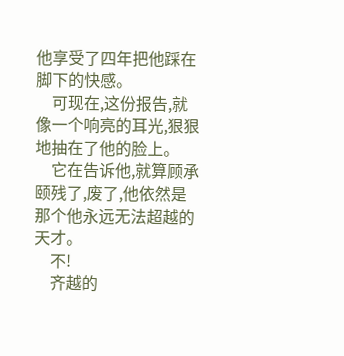他享受了四年把他踩在脚下的快感。
    可现在,这份报告,就像一个响亮的耳光,狠狠地抽在了他的脸上。
    它在告诉他,就算顾承颐残了,废了,他依然是那个他永远无法超越的天才。
    不!
    齐越的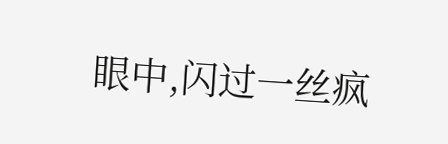眼中,闪过一丝疯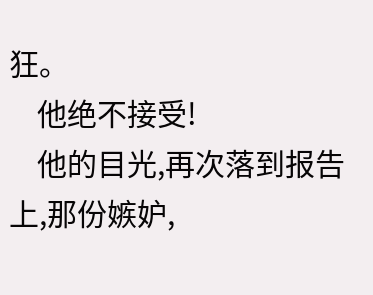狂。
    他绝不接受!
    他的目光,再次落到报告上,那份嫉妒,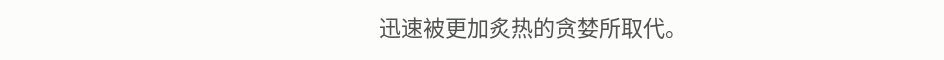迅速被更加炙热的贪婪所取代。